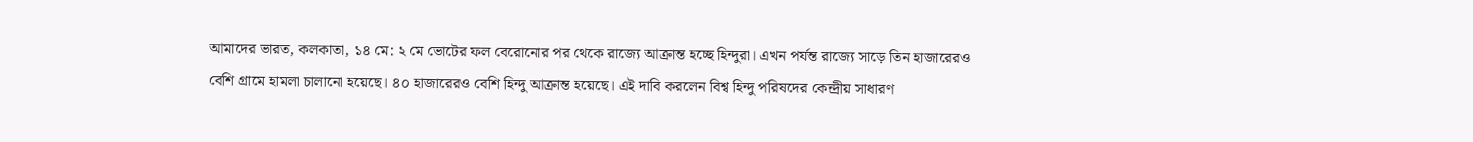আমাদের ভারত, কলকাতা, ১৪ মে: ২ মে ভোটের ফল বেরোনোর পর থেকে রাজ্যে আক্রান্ত হচ্ছে হিন্দুরা। এখন পর্যন্ত রাজ্যে সাড়ে তিন হাজারেরও বেশি গ্রামে হামলা চালানো হয়েছে। ৪০ হাজারেরও বেশি হিন্দু আক্রান্ত হয়েছে। এই দাবি করলেন বিশ্ব হিন্দু পরিষদের কেন্দ্রীয় সাধারণ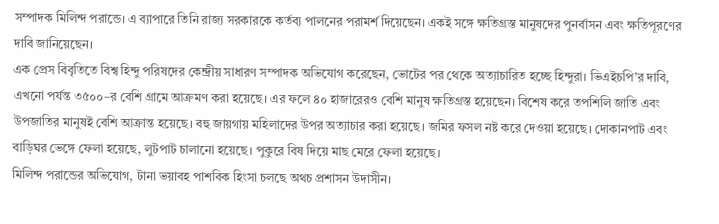সম্পাদক মিলিন্দ পরান্ডে। এ ব্যাপারে তিনি রাজ্য সরকারকে কর্তব্য পালনের পরামর্শ দিয়েছেন। একই সঙ্গে ক্ষতিগ্রস্ত মানুষদের পুনর্বাসন এবং ক্ষতিপূরণের দাবি জানিয়েছেন।
এক প্রেস বিবৃতিতে বিশ্ব হিন্দু পরিষদের কেন্দ্রীয় সাধারণ সম্পাদক অভিযোগ করেছেন, ভোটের পর থেকে অত্যাচারিত হচ্ছে হিন্দুরা। ভিএইচপি’র দাবি, এখনো পর্যন্ত ৩৫০০–র বেশি গ্রামে আক্রমণ করা হয়েছে। এর ফলে ৪০ হাজারেরও বেশি মানুষ ক্ষতিগ্রস্ত হয়েছেন। বিশেষ করে তপশিলি জাতি এবং উপজাতির মানুষই বেশি আক্রান্ত হয়েছে। বহু জায়গায় মহিলাদের উপর অত্যাচার করা হয়েছে। জমির ফসল নষ্ট করে দেওয়া হয়েছে। দোকানপাট এবং বাড়িঘর ভেঙ্গে ফেলা হয়েছে, লুটপাট চালানো হয়েছে। পুকুরে বিষ দিয়ে মাছ মেরে ফেলা হয়েছে।
মিলিন্দ পরান্ডের অভিযোগ, টানা ভয়াবহ পাশবিক হিংসা চলছে অথচ প্রশাসন উদাসীন।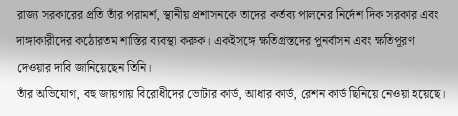রাজ্য সরকারের প্রতি তাঁর পরামর্শ, স্থানীয় প্রশাসনকে তাদের কর্তব্য পালনের নির্দেশ দিক সরকার এবং দাঙ্গাকারীদের কঠোরতম শাস্তির ব্যবস্থা করুক। একইসঙ্গে ক্ষতিগ্রস্তদের পুনর্বাসন এবং ক্ষতিপূরণ দেওয়ার দাবি জানিয়েছেন তিনি।
তাঁর অভিযোগ, বহু জায়গায় বিরোধীদের ভোটার কার্ড, আধার কার্ড, রেশন কার্ড ছিনিয়ে নেওয়া হয়েছে।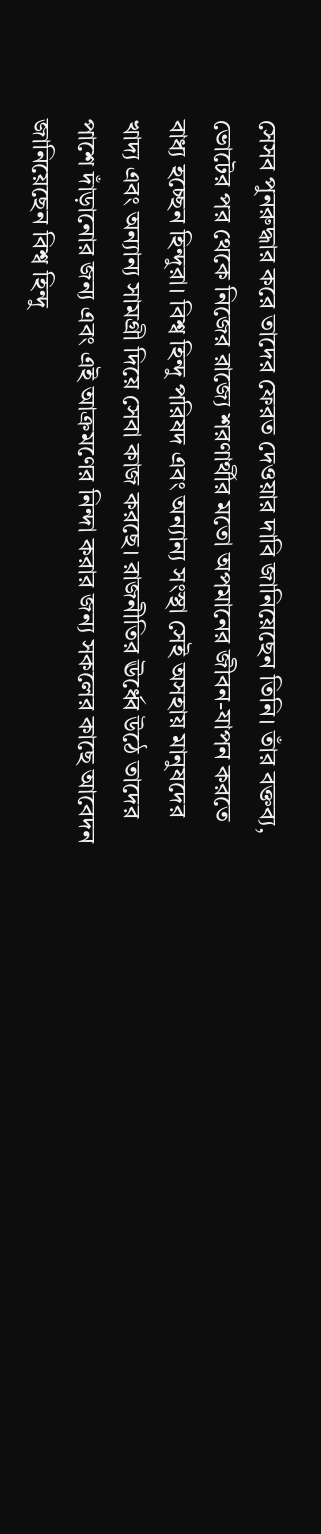সেসব পুনরুদ্ধার করে তাদের ফেরত দেওয়ার দাবি জানিয়েছেন তিনি। তাঁর বক্তব্য, ভোটের পর থেকে নিজের রাজ্যে শরণার্থীর মতো অপমানের জীবন-যাপন করতে বাধ্য হচ্ছেন হিন্দুরা। বিশ্ব হিন্দু পরিষদ এবং অন্যান্য সংস্থা সেই অসহায় মানুষদের খাদ্য এবং অন্যান্য সামগ্রী দিয়ে সেবা কাজ করছে। রাজনীতির ঊর্ধ্বে উঠে তাদের পাশে দাঁড়ানোর জন্য এবং এই আক্রমণের নিন্দা করার জন্য সকলের কাছে আবেদন জানিয়েছেন বিশ্ব হিন্দু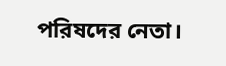পরিষদের নেতা।